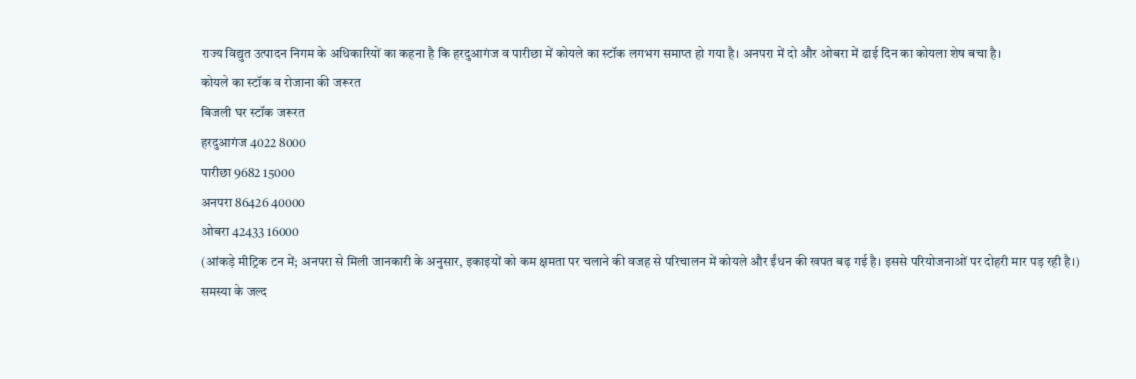राज्य विद्युत उत्पादन निगम के अधिकारियों का कहना है कि हरदुआगंज व पारीछा में कोयले का स्टॉक लगभग समाप्त हो गया है। अनपरा में दो और ओबरा में ढाई दिन का कोयला शेष बचा है।
कोयले का स्टॉक व रोजाना की जरूरत
बिजली घर स्टॉक जरूरत
हरदुआगंज 4022 8000
पारीछा 9682 15000
अनपरा 86426 40000
ओबरा 42433 16000
(आंकड़े मीट्रिक टन में; अनपरा से मिली जानकारी के अनुसार, इकाइयों को कम क्षमता पर चलाने की वजह से परिचालन में कोयले और ईंधन की खपत बढ़ गई है। इससे परियोजनाओं पर दोहरी मार पड़ रही है।)
समस्या के जल्द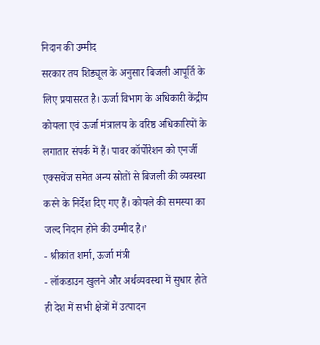निदान की उम्मीद
सरकार तय शिड्यूल के अनुसार बिजली आपूर्ति के लिए प्रयासरत है। ऊर्जा विभाग के अधिकारी केंद्रीय कोयला एवं ऊर्जा मंत्रालय के वरिष्ठ अधिकारियों के लगातार संपर्क में हैं। पावर कॉर्पोरेशन को एनर्जी एक्सचेंज समेत अन्य स्रोतों से बिजली की व्यवस्था करने के निर्देश दिए गए हैं। कोयले की समस्या का जल्द निदान होने की उम्मीद है।’
- श्रीकांत शर्मा, ऊर्जा मंत्री
- लॉकडाउन खुलने और अर्थव्यवस्था में सुधार होते ही देश में सभी क्षेत्रों में उत्पादन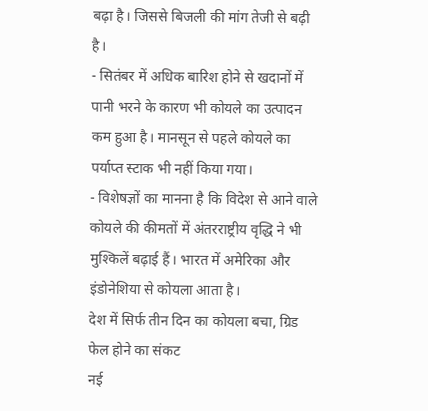बढ़ा है। जिससे बिजली की मांग तेजी से बढ़ी है।
- सितंबर में अधिक बारिश होने से खदानों में पानी भरने के कारण भी कोयले का उत्पादन कम हुआ है। मानसून से पहले कोयले का पर्याप्त स्टाक भी नहीं किया गया।
- विशेषज्ञों का मानना है कि विदेश से आने वाले कोयले की कीमतों में अंतरराष्ट्रीय वृद्धि ने भी मुश्किलें बढ़ाई हैं। भारत में अमेरिका और इंडोनेशिया से कोयला आता है।
देश में सिर्फ तीन दिन का कोयला बचा, ग्रिड फेल होने का संकट
नई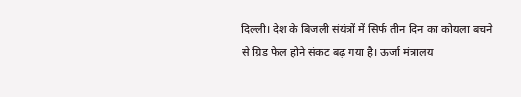दिल्ली। देश के बिजली संयंत्रों में सिर्फ तीन दिन का कोयला बचने से ग्रिड फेल होने संकट बढ़ गया है। ऊर्जा मंत्रालय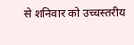से शनिवार को उच्चस्तरीय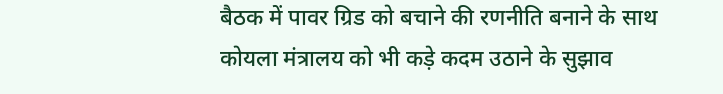बैठक में पावर ग्रिड को बचाने की रणनीति बनाने के साथ कोयला मंत्रालय को भी कड़े कदम उठाने के सुझाव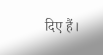दिए हैं।